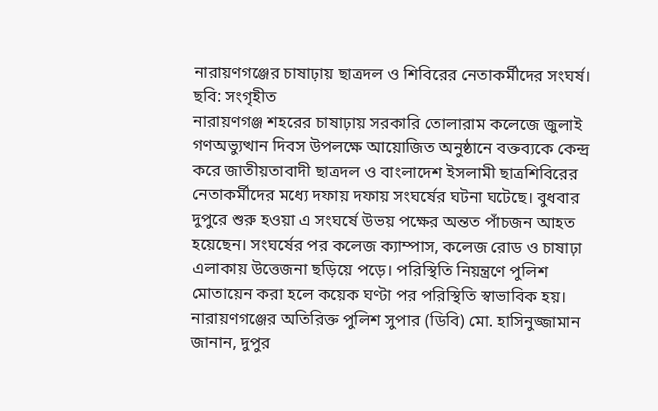নারায়ণগঞ্জের চাষাঢ়ায় ছাত্রদল ও শিবিরের নেতাকর্মীদের সংঘর্ষ। ছবি: সংগৃহীত
নারায়ণগঞ্জ শহরের চাষাঢ়ায় সরকারি তোলারাম কলেজে জুলাই গণঅভ্যুত্থান দিবস উপলক্ষে আয়োজিত অনুষ্ঠানে বক্তব্যকে কেন্দ্র করে জাতীয়তাবাদী ছাত্রদল ও বাংলাদেশ ইসলামী ছাত্রশিবিরের নেতাকর্মীদের মধ্যে দফায় দফায় সংঘর্ষের ঘটনা ঘটেছে। বুধবার দুপুরে শুরু হওয়া এ সংঘর্ষে উভয় পক্ষের অন্তত পাঁচজন আহত হয়েছেন। সংঘর্ষের পর কলেজ ক্যাম্পাস, কলেজ রোড ও চাষাঢ়া এলাকায় উত্তেজনা ছড়িয়ে পড়ে। পরিস্থিতি নিয়ন্ত্রণে পুলিশ মোতায়েন করা হলে কয়েক ঘণ্টা পর পরিস্থিতি স্বাভাবিক হয়। নারায়ণগঞ্জের অতিরিক্ত পুলিশ সুপার (ডিবি) মো. হাসিনুজ্জামান জানান, দুপুর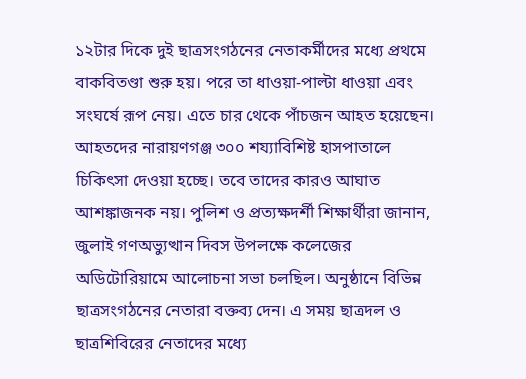১২টার দিকে দুই ছাত্রসংগঠনের নেতাকর্মীদের মধ্যে প্রথমে বাকবিতণ্ডা শুরু হয়। পরে তা ধাওয়া-পাল্টা ধাওয়া এবং সংঘর্ষে রূপ নেয়। এতে চার থেকে পাঁচজন আহত হয়েছেন। আহতদের নারায়ণগঞ্জ ৩০০ শয্যাবিশিষ্ট হাসপাতালে চিকিৎসা দেওয়া হচ্ছে। তবে তাদের কারও আঘাত আশঙ্কাজনক নয়। পুলিশ ও প্রত্যক্ষদর্শী শিক্ষার্থীরা জানান, জুলাই গণঅভ্যুত্থান দিবস উপলক্ষে কলেজের অডিটোরিয়ামে আলোচনা সভা চলছিল। অনুষ্ঠানে বিভিন্ন ছাত্রসংগঠনের নেতারা বক্তব্য দেন। এ সময় ছাত্রদল ও ছাত্রশিবিরের নেতাদের মধ্যে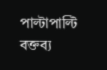পাল্টাপাল্টি বক্তব্য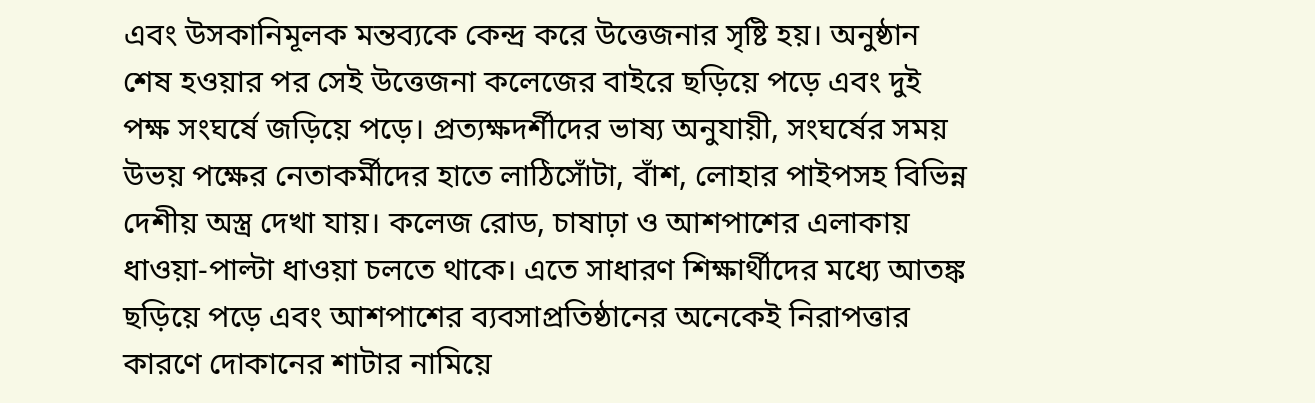এবং উসকানিমূলক মন্তব্যকে কেন্দ্র করে উত্তেজনার সৃষ্টি হয়। অনুষ্ঠান শেষ হওয়ার পর সেই উত্তেজনা কলেজের বাইরে ছড়িয়ে পড়ে এবং দুই পক্ষ সংঘর্ষে জড়িয়ে পড়ে। প্রত্যক্ষদর্শীদের ভাষ্য অনুযায়ী, সংঘর্ষের সময় উভয় পক্ষের নেতাকর্মীদের হাতে লাঠিসোঁটা, বাঁশ, লোহার পাইপসহ বিভিন্ন দেশীয় অস্ত্র দেখা যায়। কলেজ রোড, চাষাঢ়া ও আশপাশের এলাকায় ধাওয়া-পাল্টা ধাওয়া চলতে থাকে। এতে সাধারণ শিক্ষার্থীদের মধ্যে আতঙ্ক ছড়িয়ে পড়ে এবং আশপাশের ব্যবসাপ্রতিষ্ঠানের অনেকেই নিরাপত্তার কারণে দোকানের শাটার নামিয়ে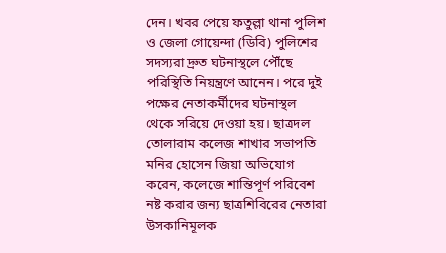দেন। খবর পেয়ে ফতুল্লা থানা পুলিশ ও জেলা গোয়েন্দা (ডিবি) পুলিশের সদস্যরা দ্রুত ঘটনাস্থলে পৌঁছে পরিস্থিতি নিয়ন্ত্রণে আনেন। পরে দুই পক্ষের নেতাকর্মীদের ঘটনাস্থল থেকে সরিয়ে দেওয়া হয়। ছাত্রদল তোলারাম কলেজ শাখার সভাপতি মনির হোসেন জিয়া অভিযোগ করেন, কলেজে শান্তিপূর্ণ পরিবেশ নষ্ট করার জন্য ছাত্রশিবিরের নেতারা উসকানিমূলক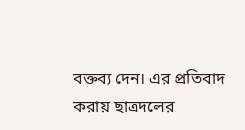বক্তব্য দেন। এর প্রতিবাদ করায় ছাত্রদলের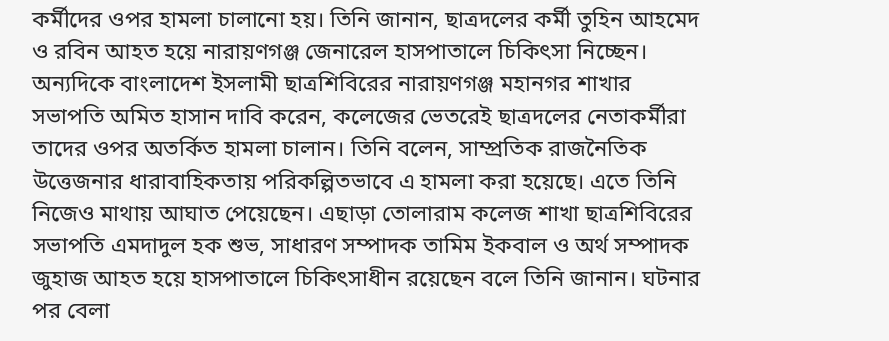কর্মীদের ওপর হামলা চালানো হয়। তিনি জানান, ছাত্রদলের কর্মী তুহিন আহমেদ ও রবিন আহত হয়ে নারায়ণগঞ্জ জেনারেল হাসপাতালে চিকিৎসা নিচ্ছেন। অন্যদিকে বাংলাদেশ ইসলামী ছাত্রশিবিরের নারায়ণগঞ্জ মহানগর শাখার সভাপতি অমিত হাসান দাবি করেন, কলেজের ভেতরেই ছাত্রদলের নেতাকর্মীরা তাদের ওপর অতর্কিত হামলা চালান। তিনি বলেন, সাম্প্রতিক রাজনৈতিক উত্তেজনার ধারাবাহিকতায় পরিকল্পিতভাবে এ হামলা করা হয়েছে। এতে তিনি নিজেও মাথায় আঘাত পেয়েছেন। এছাড়া তোলারাম কলেজ শাখা ছাত্রশিবিরের সভাপতি এমদাদুল হক শুভ, সাধারণ সম্পাদক তামিম ইকবাল ও অর্থ সম্পাদক জুহাজ আহত হয়ে হাসপাতালে চিকিৎসাধীন রয়েছেন বলে তিনি জানান। ঘটনার পর বেলা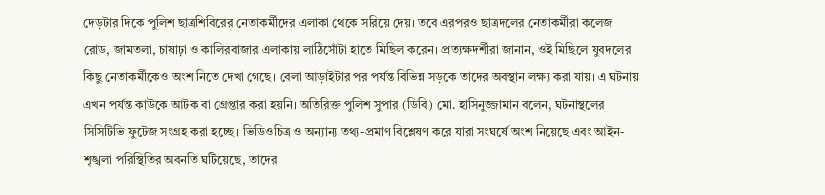দেড়টার দিকে পুলিশ ছাত্রশিবিরের নেতাকর্মীদের এলাকা থেকে সরিয়ে দেয়। তবে এরপরও ছাত্রদলের নেতাকর্মীরা কলেজ রোড, জামতলা, চাষাঢ়া ও কালিরবাজার এলাকায় লাঠিসোঁটা হাতে মিছিল করেন। প্রত্যক্ষদর্শীরা জানান, ওই মিছিলে যুবদলের কিছু নেতাকর্মীকেও অংশ নিতে দেখা গেছে। বেলা আড়াইটার পর পর্যন্ত বিভিন্ন সড়কে তাদের অবস্থান লক্ষ্য করা যায়। এ ঘটনায় এখন পর্যন্ত কাউকে আটক বা গ্রেপ্তার করা হয়নি। অতিরিক্ত পুলিশ সুপার (ডিবি) মো. হাসিনুজ্জামান বলেন, ঘটনাস্থলের সিসিটিভি ফুটেজ সংগ্রহ করা হচ্ছে। ভিডিওচিত্র ও অন্যান্য তথ্য-প্রমাণ বিশ্লেষণ করে যারা সংঘর্ষে অংশ নিয়েছে এবং আইন-শৃঙ্খলা পরিস্থিতির অবনতি ঘটিয়েছে, তাদের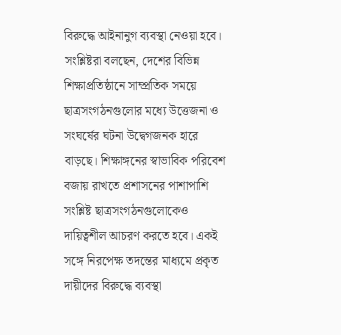বিরুদ্ধে আইনানুগ ব্যবস্থা নেওয়া হবে। সংশ্লিষ্টরা বলছেন, দেশের বিভিন্ন শিক্ষাপ্রতিষ্ঠানে সাম্প্রতিক সময়ে ছাত্রসংগঠনগুলোর মধ্যে উত্তেজনা ও সংঘর্ষের ঘটনা উদ্বেগজনক হারে বাড়ছে। শিক্ষাঙ্গনের স্বাভাবিক পরিবেশ বজায় রাখতে প্রশাসনের পাশাপাশি সংশ্লিষ্ট ছাত্রসংগঠনগুলোকেও দায়িত্বশীল আচরণ করতে হবে। একই সঙ্গে নিরপেক্ষ তদন্তের মাধ্যমে প্রকৃত দায়ীদের বিরুদ্ধে ব্যবস্থা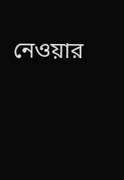নেওয়ার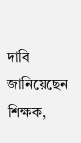দাবি জানিয়েছেন শিক্ষক,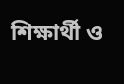শিক্ষার্থী ও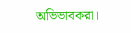অভিভাবকরা।